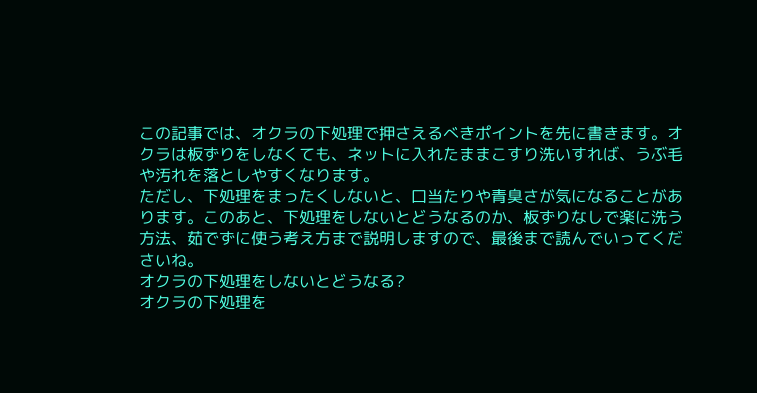この記事では、オクラの下処理で押さえるべきポイントを先に書きます。オクラは板ずりをしなくても、ネットに入れたままこすり洗いすれば、うぶ毛や汚れを落としやすくなります。
ただし、下処理をまったくしないと、口当たりや青臭さが気になることがあります。このあと、下処理をしないとどうなるのか、板ずりなしで楽に洗う方法、茹でずに使う考え方まで説明しますので、最後まで読んでいってくださいね。
オクラの下処理をしないとどうなる?
オクラの下処理を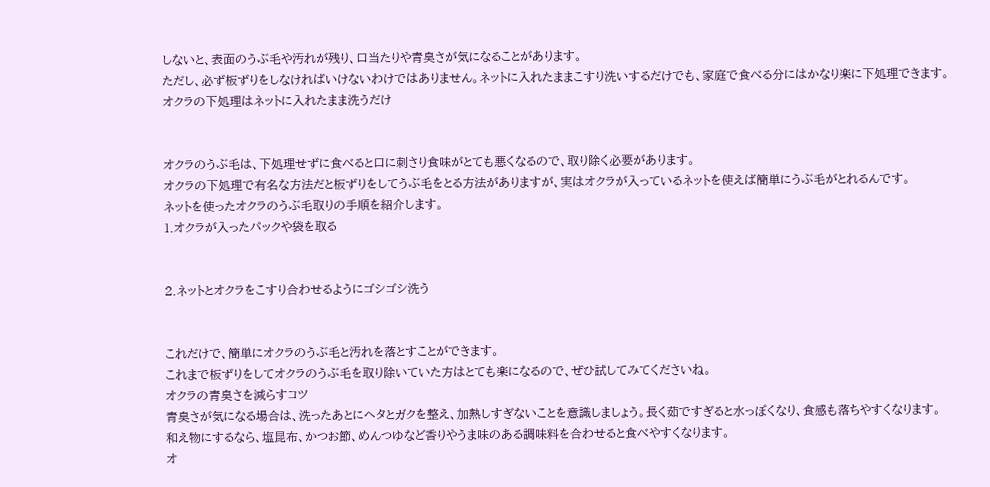しないと、表面のうぶ毛や汚れが残り、口当たりや青臭さが気になることがあります。
ただし、必ず板ずりをしなければいけないわけではありません。ネットに入れたままこすり洗いするだけでも、家庭で食べる分にはかなり楽に下処理できます。
オクラの下処理はネットに入れたまま洗うだけ


オクラのうぶ毛は、下処理せずに食べると口に刺さり食味がとても悪くなるので、取り除く必要があります。
オクラの下処理で有名な方法だと板ずりをしてうぶ毛をとる方法がありますが、実はオクラが入っているネットを使えば簡単にうぶ毛がとれるんです。
ネットを使ったオクラのうぶ毛取りの手順を紹介します。
1.オクラが入ったパックや袋を取る


2.ネットとオクラをこすり合わせるようにゴシゴシ洗う


これだけで、簡単にオクラのうぶ毛と汚れを落とすことができます。
これまで板ずりをしてオクラのうぶ毛を取り除いていた方はとても楽になるので、ぜひ試してみてくださいね。
オクラの青臭さを減らすコツ
青臭さが気になる場合は、洗ったあとにヘタとガクを整え、加熱しすぎないことを意識しましょう。長く茹ですぎると水っぽくなり、食感も落ちやすくなります。
和え物にするなら、塩昆布、かつお節、めんつゆなど香りやうま味のある調味料を合わせると食べやすくなります。
オ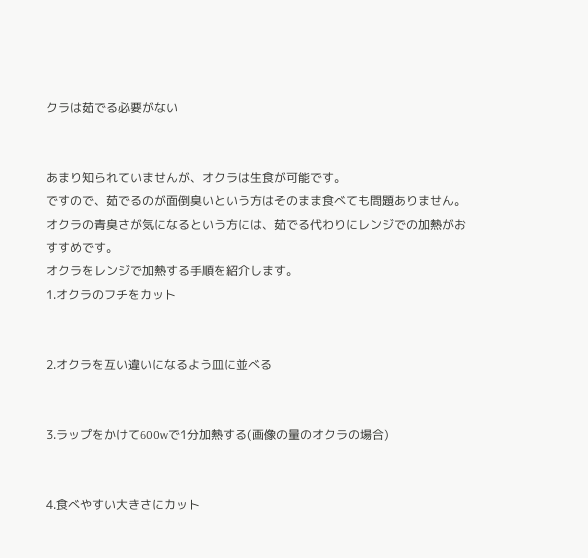クラは茹でる必要がない


あまり知られていませんが、オクラは生食が可能です。
ですので、茹でるのが面倒臭いという方はそのまま食べても問題ありません。
オクラの青臭さが気になるという方には、茹でる代わりにレンジでの加熱がおすすめです。
オクラをレンジで加熱する手順を紹介します。
1.オクラのフチをカット


2.オクラを互い違いになるよう皿に並べる


3.ラップをかけて600wで1分加熱する(画像の量のオクラの場合)


4.食べやすい大きさにカット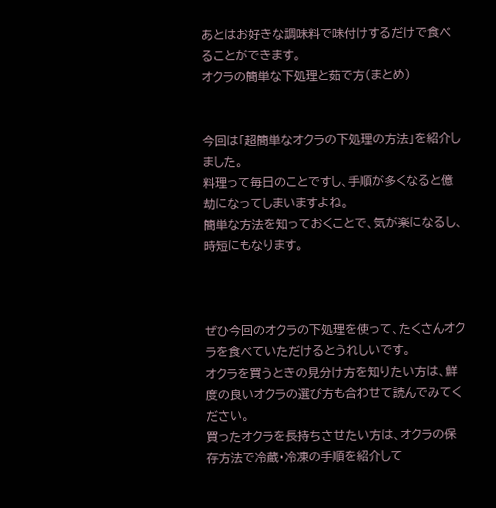あとはお好きな調味料で味付けするだけで食べることができます。
オクラの簡単な下処理と茹で方(まとめ)


今回は「超簡単なオクラの下処理の方法」を紹介しました。
料理って毎日のことですし、手順が多くなると億劫になってしまいますよね。
簡単な方法を知っておくことで、気が楽になるし、時短にもなります。



ぜひ今回のオクラの下処理を使って、たくさんオクラを食べていただけるとうれしいです。
オクラを買うときの見分け方を知りたい方は、鮮度の良いオクラの選び方も合わせて読んでみてください。
買ったオクラを長持ちさせたい方は、オクラの保存方法で冷蔵・冷凍の手順を紹介して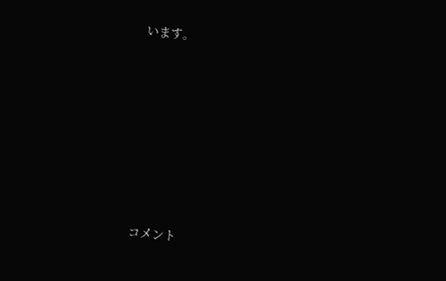います。












コメント